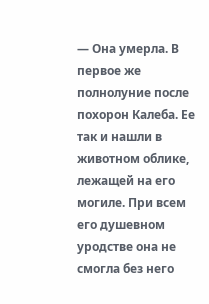— Она умерла. В первое же полнолуние после похорон Калеба. Ее так и нашли в животном облике, лежащей на его могиле. При всем его душевном уродстве она не смогла без него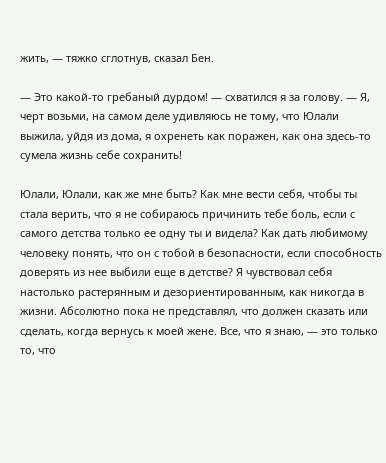жить, — тяжко сглотнув, сказал Бен.

— Это какой-то гребаный дурдом! — схватился я за голову. — Я, черт возьми, на самом деле удивляюсь не тому, что Юлали выжила, уйдя из дома, я охренеть как поражен, как она здесь-то сумела жизнь себе сохранить!

Юлали, Юлали, как же мне быть? Как мне вести себя, чтобы ты стала верить, что я не собираюсь причинить тебе боль, если с самого детства только ее одну ты и видела? Как дать любимому человеку понять, что он с тобой в безопасности, если способность доверять из нее выбили еще в детстве? Я чувствовал себя настолько растерянным и дезориентированным, как никогда в жизни. Абсолютно пока не представлял, что должен сказать или сделать, когда вернусь к моей жене. Все, что я знаю, — это только то, что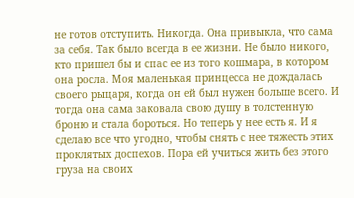не готов отступить. Никогда. Она привыкла, что сама за себя. Так было всегда в ее жизни. Не было никого, кто пришел бы и спас ее из того кошмара, в котором она росла. Моя маленькая принцесса не дождалась своего рыцаря, когда он ей был нужен больше всего. И тогда она сама заковала свою душу в толстенную броню и стала бороться. Но теперь у нее есть я. И я сделаю все что угодно, чтобы снять с нее тяжесть этих проклятых доспехов. Пора ей учиться жить без этого груза на своих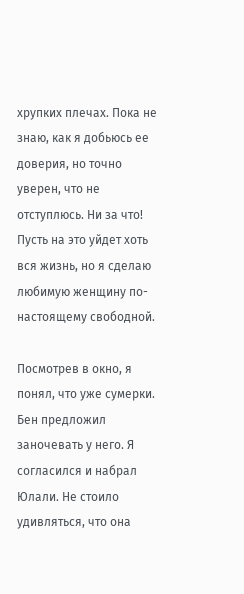хрупких плечах. Пока не знаю, как я добьюсь ее доверия, но точно уверен, что не отступлюсь. Ни за что! Пусть на это уйдет хоть вся жизнь, но я сделаю любимую женщину по-настоящему свободной.

Посмотрев в окно, я понял, что уже сумерки. Бен предложил заночевать у него. Я согласился и набрал Юлали. Не стоило удивляться, что она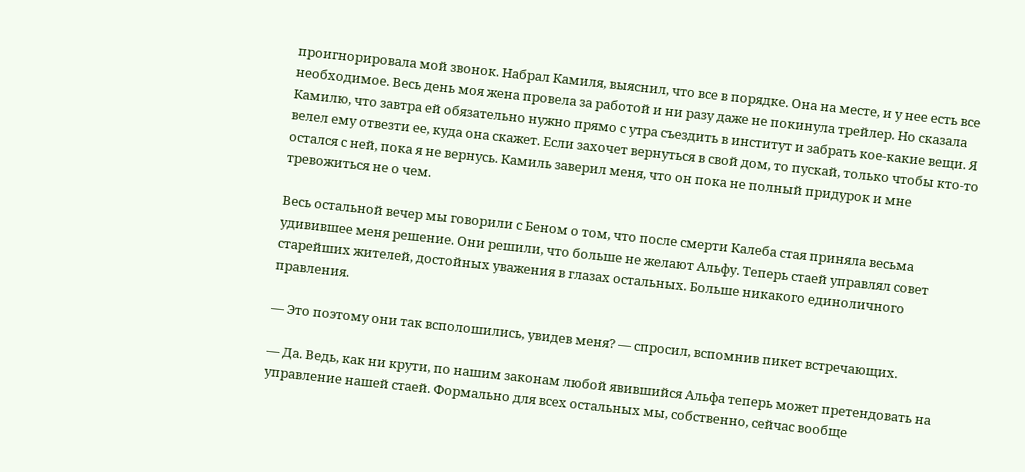проигнорировала мой звонок. Набрал Камиля, выяснил, что все в порядке. Она на месте, и у нее есть все необходимое. Весь день моя жена провела за работой и ни разу даже не покинула трейлер. Но сказала Камилю, что завтра ей обязательно нужно прямо с утра съездить в институт и забрать кое-какие вещи. Я велел ему отвезти ее, куда она скажет. Если захочет вернуться в свой дом, то пускай, только чтобы кто-то остался с ней, пока я не вернусь. Камиль заверил меня, что он пока не полный придурок и мне тревожиться не о чем.

Весь остальной вечер мы говорили с Беном о том, что после смерти Калеба стая приняла весьма удивившее меня решение. Они решили, что больше не желают Альфу. Теперь стаей управлял совет старейших жителей, достойных уважения в глазах остальных. Больше никакого единоличного правления.

— Это поэтому они так всполошились, увидев меня? — спросил, вспомнив пикет встречающих.

— Да. Ведь, как ни крути, по нашим законам любой явившийся Альфа теперь может претендовать на управление нашей стаей. Формально для всех остальных мы, собственно, сейчас вообще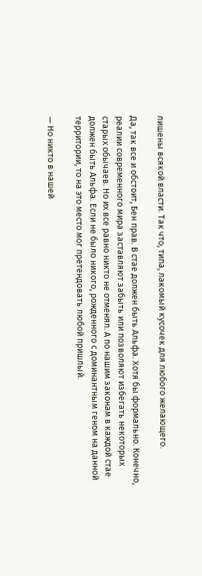лишены всякой власти. Так что, типа, лакомый кусочек для любого желающего.

Да, так все и обстоит, Бен прав. В стае должен быть Альфа. Хотя бы формально. Конечно, реалии современного мира заставляют забыть или позволяют избегать некоторых старых обычаев. Но их все равно никто не отменял. А по нашим законам в каждой стае должен быть Альфа. Если не было никого, рожденного с доминантным геном на данной территории, то на это место мог претендовать любой пришлый.

— Но никто в нашей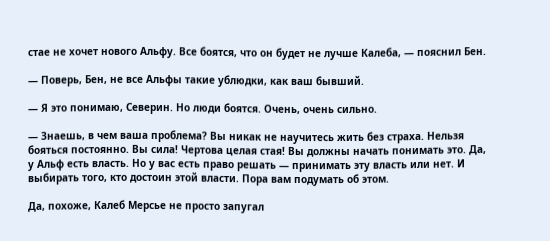стае не хочет нового Альфу. Все боятся, что он будет не лучше Калеба, — пояснил Бен.

— Поверь, Бен, не все Альфы такие ублюдки, как ваш бывший.

— Я это понимаю, Северин. Но люди боятся. Очень, очень сильно.

— Знаешь, в чем ваша проблема? Вы никак не научитесь жить без страха. Нельзя бояться постоянно. Вы сила! Чертова целая стая! Вы должны начать понимать это. Да, у Альф есть власть. Но у вас есть право решать — принимать эту власть или нет. И выбирать того, кто достоин этой власти. Пора вам подумать об этом.

Да, похоже, Калеб Мерсье не просто запугал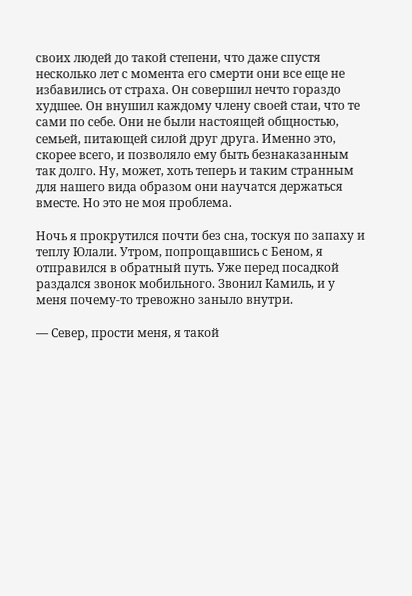своих людей до такой степени, что даже спустя несколько лет с момента его смерти они все еще не избавились от страха. Он совершил нечто гораздо худшее. Он внушил каждому члену своей стаи, что те сами по себе. Они не были настоящей общностью, семьей, питающей силой друг друга. Именно это, скорее всего, и позволяло ему быть безнаказанным так долго. Ну, может, хоть теперь и таким странным для нашего вида образом они научатся держаться вместе. Но это не моя проблема.

Ночь я прокрутился почти без сна, тоскуя по запаху и теплу Юлали. Утром, попрощавшись с Беном, я отправился в обратный путь. Уже перед посадкой раздался звонок мобильного. Звонил Камиль, и у меня почему-то тревожно заныло внутри.

— Север, прости меня, я такой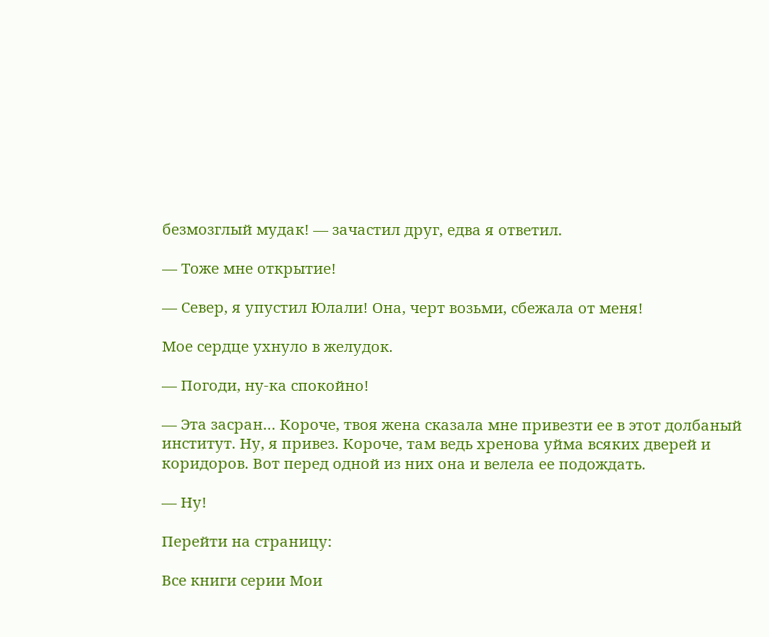безмозглый мудак! — зачастил друг, едва я ответил.

— Тоже мне открытие!

— Север, я упустил Юлали! Она, черт возьми, сбежала от меня!

Мое сердце ухнуло в желудок.

— Погоди, ну-ка спокойно!

— Эта засран… Короче, твоя жена сказала мне привезти ее в этот долбаный институт. Ну, я привез. Короче, там ведь хренова уйма всяких дверей и коридоров. Вот перед одной из них она и велела ее подождать.

— Ну!

Перейти на страницу:

Все книги серии Мои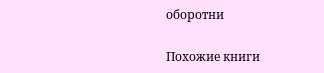оборотни

Похожие книги